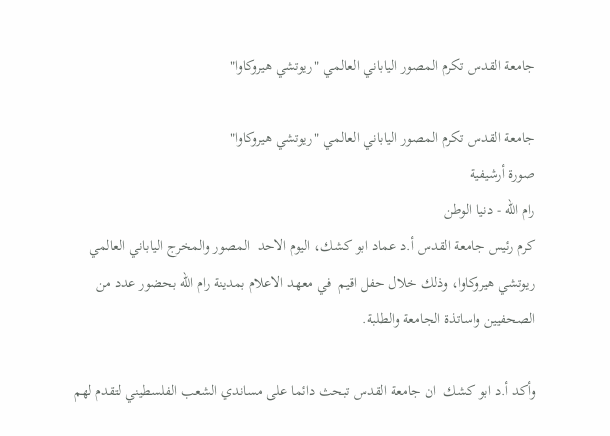جامعة القدس تكرم المصور الياباني العالمي "ريوتشي هيروكاوا"

جامعة القدس تكرم المصور الياباني العالمي "ريوتشي هيروكاوا"
صورة أرشيفية
رام الله - دنيا الوطن
كرم رئيس جامعة القدس أ.د عماد ابو كشك، اليوم الاحد  المصور والمخرج الياباني العالمي ريوتشي هيروكاوا، وذلك خلال حفل اقيم  في معهد الاعلام بمدينة رام الله بحضور عدد من الصحفيين واساتذة الجامعة والطلبة.

وأكد أ.د ابو كشك  ان جامعة القدس تبحث دائما على مساندي الشعب الفلسطيني لتقدم لهم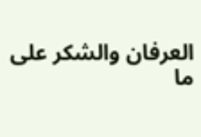العرفان والشكر على ما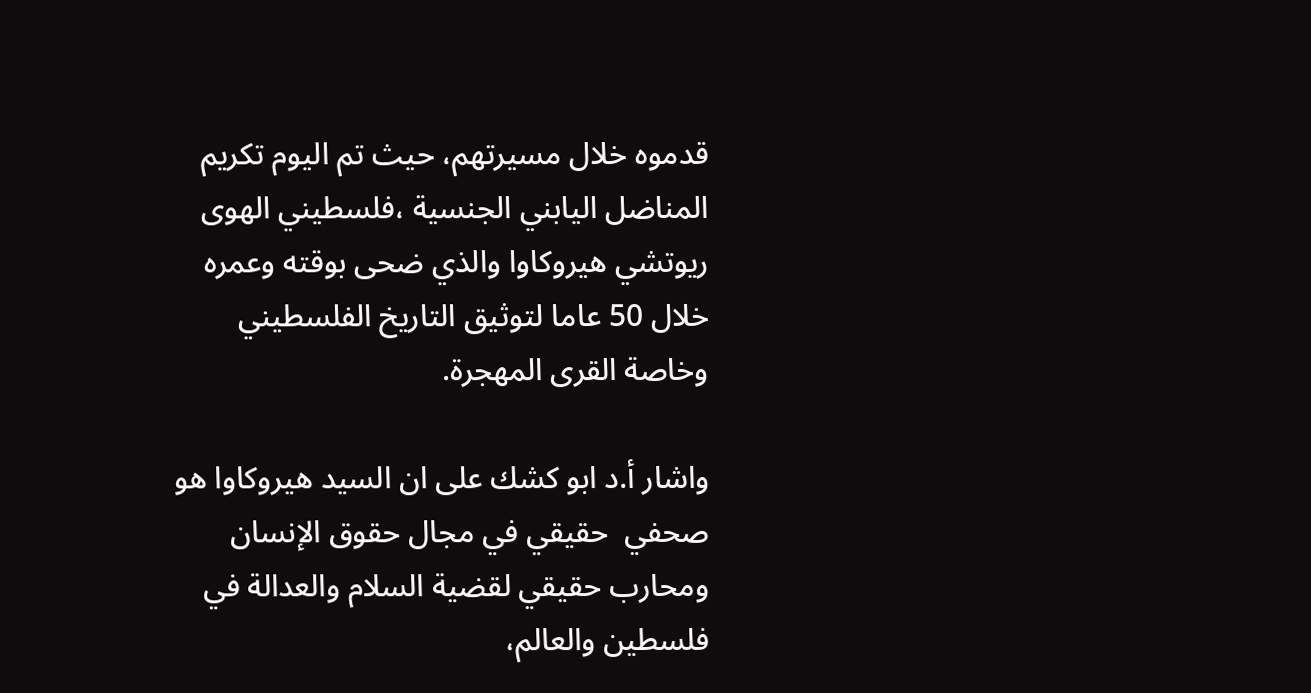قدموه خلال مسيرتهم، حيث تم اليوم تكريم المناضل اليابني الجنسية ،فلسطيني الهوى ريوتشي هيروكاوا والذي ضحى بوقته وعمره خلال 50 عاما لتوثيق التاريخ الفلسطيني وخاصة القرى المهجرة.

واشار أ.د ابو كشك على ان السيد هيروكاوا هو صحفي  حقيقي في مجال حقوق الإنسان ومحارب حقيقي لقضية السلام والعدالة في فلسطين والعالم،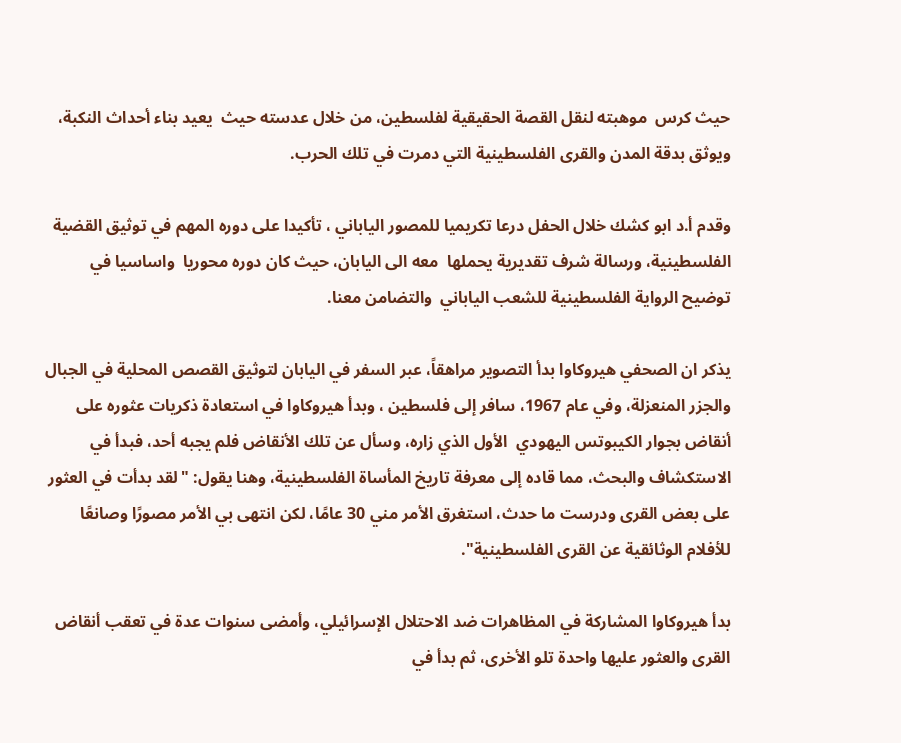حيث كرس  موهبته لنقل القصة الحقيقية لفلسطين، من خلال عدسته حيث  يعيد بناء أحداث النكبة، ويوثق بدقة المدن والقرى الفلسطينية التي دمرت في تلك الحرب.

وقدم أ.د ابو كشك خلال الحفل درعا تكريميا للمصور الياباني ، تأكيدا على دوره المهم في توثيق القضية الفلسطينية، ورسالة شرف تقديرية يحملها  معه الى اليابان، حيث كان دوره محوريا  واساسيا في توضيح الرواية الفلسطينية للشعب الياباني  والتضامن معنا.

يذكر ان الصحفي هيروكاوا بدأ التصوير مراهقاً، عبر السفر في اليابان لتوثيق القصص المحلية في الجبال والجزر المنعزلة، وفي عام 1967، سافر إلى فلسطين ، وبدأ هيروكاوا في استعادة ذكريات عثوره على أنقاض بجوار الكيبوتس اليهودي  الأول الذي زاره، وسأل عن تلك الأنقاض فلم يجبه أحد، فبدأ في الاستكشاف والبحث، مما قاده إلى معرفة تاريخ المأساة الفلسطينية، وهنا يقول: "لقد بدأت في العثور على بعض القرى ودرست ما حدث، استغرق الأمر مني 30 عامًا، لكن انتهى بي الأمر مصورًا وصانعًا للأفلام الوثائقية عن القرى الفلسطينية".

بدأ هيروكاوا المشاركة في المظاهرات ضد الاحتلال الإسرائيلي، وأمضى سنوات عدة في تعقب أنقاض القرى والعثور عليها واحدة تلو الأخرى، ثم بدأ في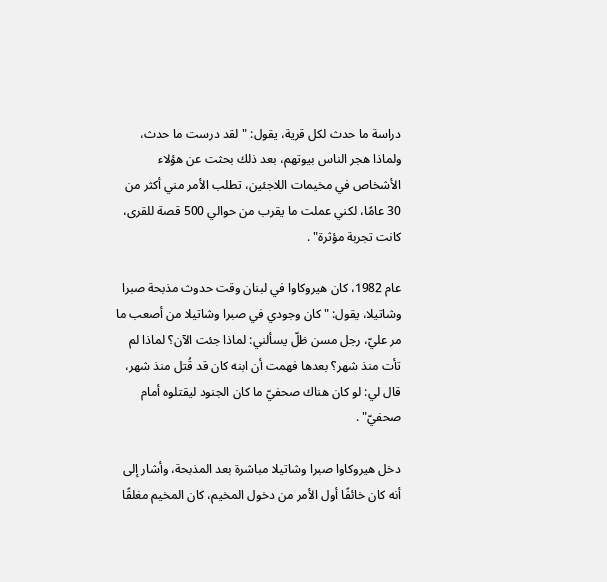دراسة ما حدث لكل قرية، يقول: "لقد درست ما حدث، ولماذا هجر الناس بيوتهم، بعد ذلك بحثت عن هؤلاء الأشخاص في مخيمات اللاجئين، تطلب الأمر مني أكثر من 30 عامًا، لكني عملت ما يقرب من حوالي 500 قصة للقرى، كانت تجربة مؤثرة" .

عام 1982، كان هيروكاوا في لبنان وقت حدوث مذبحة صبرا وشاتيلا، يقول: "كان وجودي في صبرا وشاتيلا من أصعب ما مر عليّ، رجل مسن ظلّ يسألني: لماذا جئت الآن؟ لماذا لم تأت منذ شهر؟ بعدها فهمت أن ابنه كان قد قُتل منذ شهر، قال لي: لو كان هناك صحفيّ ما كان الجنود ليقتلوه أمام صحفيّ" .

دخل هيروكاوا صبرا وشاتيلا مباشرة بعد المذبحة، وأشار إلى أنه كان خائفًا أول الأمر من دخول المخيم، كان المخيم مغلقًا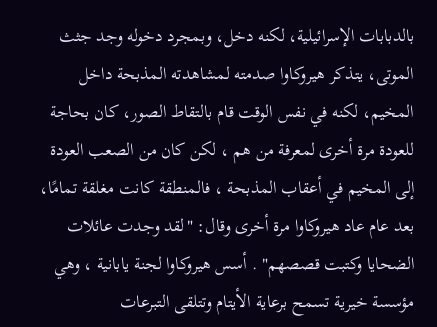بالدبابات الإسرائيلية، لكنه دخل، وبمجرد دخوله وجد جثث الموتى، يتذكر هيروكاوا صدمته لمشاهدته المذبحة داخل المخيم، لكنه في نفس الوقت قام بالتقاط الصور، كان بحاجة للعودة مرة أخرى لمعرفة من هم ، لكن كان من الصعب العودة إلى المخيم في أعقاب المذبحة ، فالمنطقة كانت مغلقة تمامًا، بعد عام عاد هيروكاوا مرة أخرى وقال: "لقد وجدت عائلات الضحايا وكتبت قصصهم" . أسس هيروكاوا لجنة يابانية ، وهي مؤسسة خيرية تسمح برعاية الأيتام وتتلقى التبرعات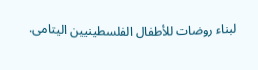لبناء روضات للأطفال الفلسطينيين اليتامى.